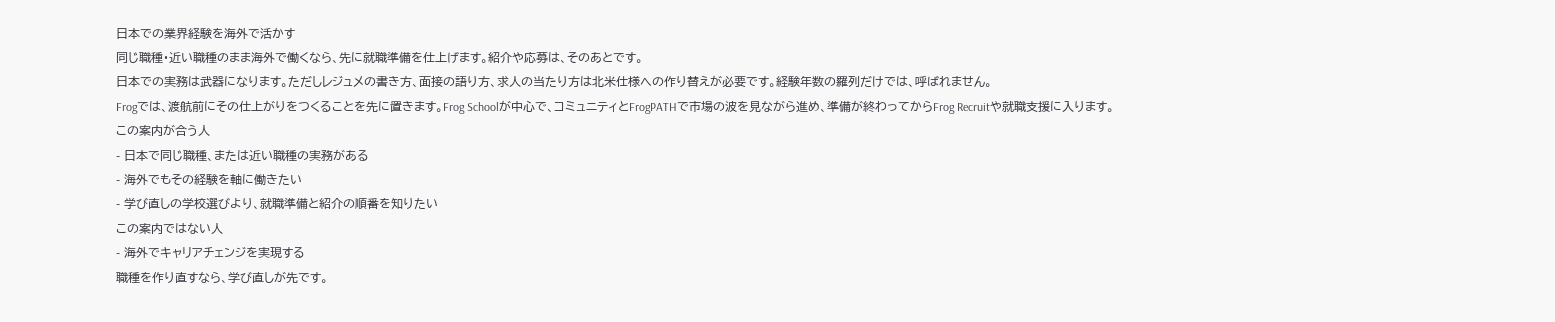日本での業界経験を海外で活かす
同じ職種・近い職種のまま海外で働くなら、先に就職準備を仕上げます。紹介や応募は、そのあとです。
日本での実務は武器になります。ただしレジュメの書き方、面接の語り方、求人の当たり方は北米仕様への作り替えが必要です。経験年数の羅列だけでは、呼ばれません。
Frogでは、渡航前にその仕上がりをつくることを先に置きます。Frog Schoolが中心で、コミュニティとFrogPATHで市場の波を見ながら進め、準備が終わってからFrog Recruitや就職支援に入ります。
この案内が合う人
- 日本で同じ職種、または近い職種の実務がある
- 海外でもその経験を軸に働きたい
- 学び直しの学校選びより、就職準備と紹介の順番を知りたい
この案内ではない人
- 海外でキャリアチェンジを実現する
職種を作り直すなら、学び直しが先です。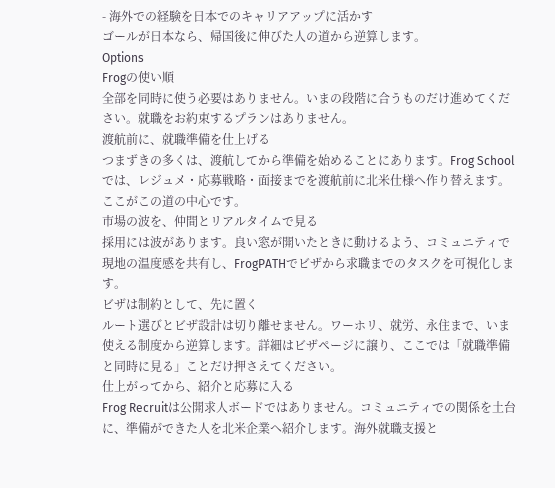- 海外での経験を日本でのキャリアアップに活かす
ゴールが日本なら、帰国後に伸びた人の道から逆算します。
Options
Frogの使い順
全部を同時に使う必要はありません。いまの段階に合うものだけ進めてください。就職をお約束するプランはありません。
渡航前に、就職準備を仕上げる
つまずきの多くは、渡航してから準備を始めることにあります。Frog Schoolでは、レジュメ・応募戦略・面接までを渡航前に北米仕様へ作り替えます。ここがこの道の中心です。
市場の波を、仲間とリアルタイムで見る
採用には波があります。良い窓が開いたときに動けるよう、コミュニティで現地の温度感を共有し、FrogPATHでビザから求職までのタスクを可視化します。
ビザは制約として、先に置く
ルート選びとビザ設計は切り離せません。ワーホリ、就労、永住まで、いま使える制度から逆算します。詳細はビザページに譲り、ここでは「就職準備と同時に見る」ことだけ押さえてください。
仕上がってから、紹介と応募に入る
Frog Recruitは公開求人ボードではありません。コミュニティでの関係を土台に、準備ができた人を北米企業へ紹介します。海外就職支援と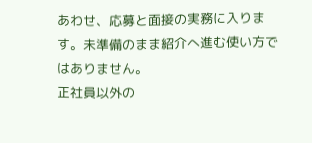あわせ、応募と面接の実務に入ります。未準備のまま紹介へ進む使い方ではありません。
正社員以外の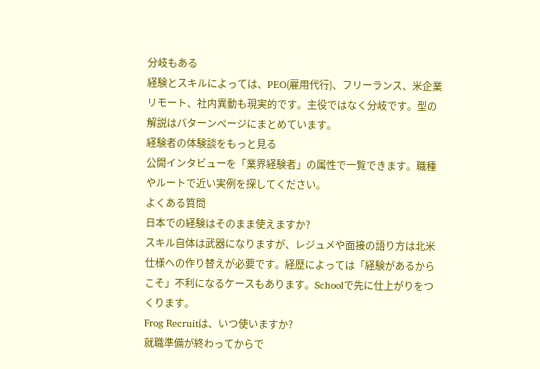分岐もある
経験とスキルによっては、PEO(雇用代行)、フリーランス、米企業リモート、社内異動も現実的です。主役ではなく分岐です。型の解説はパターンページにまとめています。
経験者の体験談をもっと見る
公開インタビューを「業界経験者」の属性で一覧できます。職種やルートで近い実例を探してください。
よくある質問
日本での経験はそのまま使えますか?
スキル自体は武器になりますが、レジュメや面接の語り方は北米仕様への作り替えが必要です。経歴によっては「経験があるからこそ」不利になるケースもあります。Schoolで先に仕上がりをつくります。
Frog Recruitは、いつ使いますか?
就職準備が終わってからで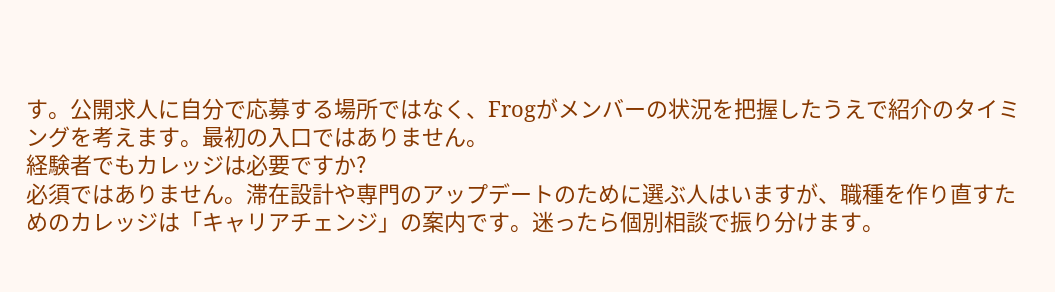す。公開求人に自分で応募する場所ではなく、Frogがメンバーの状況を把握したうえで紹介のタイミングを考えます。最初の入口ではありません。
経験者でもカレッジは必要ですか?
必須ではありません。滞在設計や専門のアップデートのために選ぶ人はいますが、職種を作り直すためのカレッジは「キャリアチェンジ」の案内です。迷ったら個別相談で振り分けます。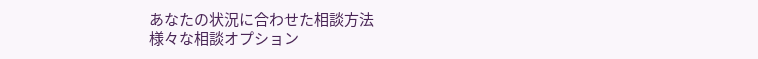あなたの状況に合わせた相談方法
様々な相談オプション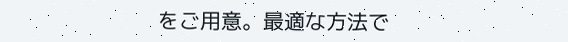をご用意。最適な方法で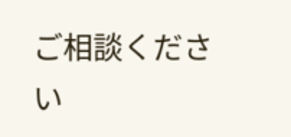ご相談ください